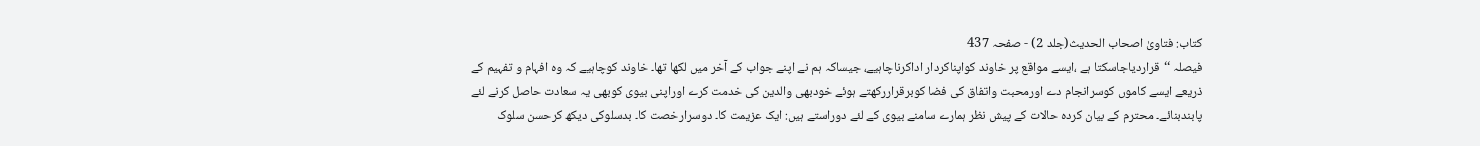کتاب: فتاویٰ اصحاب الحدیث(جلد 2) - صفحہ 437
فیصلہ ‘‘قراردیاجاسکتا ہے ،ایسے مواقع پر خاوند کواپناکردار اداکرناچاہیے، جیساکہ ہم نے اپنے جواب کے آخر میں لکھا تھا۔ خاوند کوچاہیے کہ وہ افہام و تفہیم کے ذریعے ایسے کاموں کوسرانجام دے اورمحبت واتفاق کی فضا کوبرقراررکھتے ہوئے خودبھی والدین کی خدمت کرے اوراپنی بیوی کوبھی یہ سعادت حاصل کرنے لئے پابندبنائے۔ محترم کے بیان کردہ حالات کے پیش نظر ہمارے سامنے بیوی کے لئے دوراستے ہیں: ایک عزیمت کا۔ دوسرارخصت کا۔ بدسلوکی دیکھ کرحسن سلوک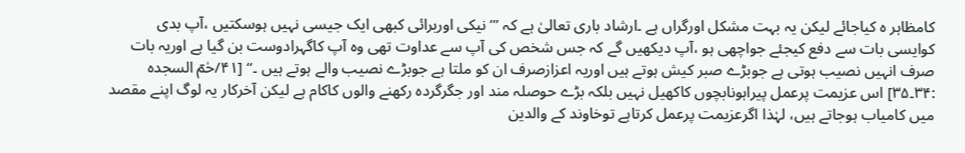کامظاہر ہ کیاجائے لیکن یہ بہت مشکل اورگراں ہے ۔ارشاد باری تعالیٰ ہے کہ ’’’نیکی اوربرائی کبھی ایک جیسی نہیں ہوسکتیں ،آپ بدی کوایسی بات سے دفع کیجئے جواچھی ہو ،آپ دیکھیں گے کہ جس شخص کی آپ سے عداوت تھی وہ آپ کاگہرادوست بن گیا ہے اوریہ بات صرف انہیں نصیب ہوتی ہے جوبڑے صبر کیش ہوتے ہیں اوریہ اعزازصرف ان کو ملتا ہے جوبڑے نصیب والے ہوتے ہیں ۔‘‘ [۴۱/حٰمٓ السجدہ :۳۴۔۳۵] اس عزیمت پرعمل پیراہونابچوں کاکھیل نہیں بلکہ بڑے حوصلہ مند اور جگرگردہ رکھنے والوں کاکام ہے لیکن آخرکار یہ لوگ اپنے مقصد میں کامیاب ہوجاتے ہیں، لہٰذا اگرعزیمت پرعمل کرتاہے توخاوند کے والدین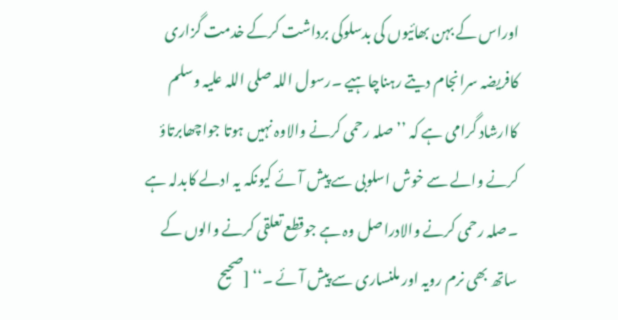اوراس کے بہن بھائیوں کی بدسلوکی برداشت کرکے خدمت گزاری کافریضہ سرانجام دیتے رہناچاہیے ۔رسول اللہ صلی اللہ علیہ وسلم کاارشاد گرامی ہے کہ ’’صلہ رحمی کرنے والاوہ نہیں ہوتا جواچھابرتاؤ کرنے والے سے خوش اسلوبی سے پیش آئے کیونکہ یہ ادلے کابدلہ ہے ۔صلہ رحمی کرنے والادراصل وہ ہے جوقطع تعلقی کرنے والوں کے ساتھ بھی نرم رویہ اور ملنساری سے پیش آئے ۔‘‘ [صحیح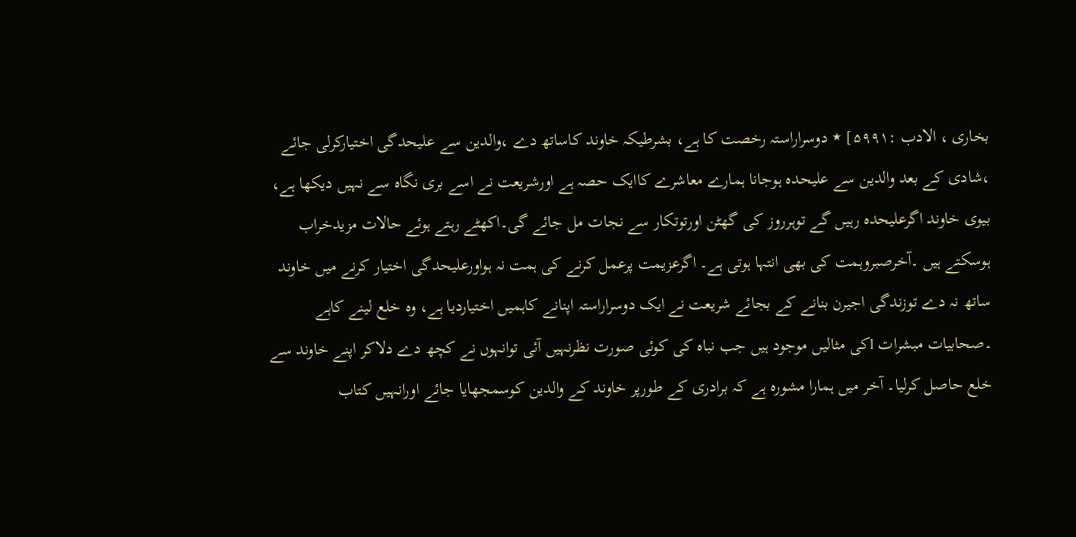بخاری ، الادب :۵۹۹۱] ٭ دوسراراستہ رخصت کا ہے، بشرطیکہ خاوند کاساتھ دے ،والدین سے علیحدگی اختیارکرلی جائے ،شادی کے بعد والدین سے علیحدہ ہوجانا ہمارے معاشرے کاایک حصہ ہے اورشریعت نے اسے بری نگاہ سے نہیں دیکھا ہے، بیوی خاوند اگرعلیحدہ رہیں گے توہرروز کی گھٹن اورتوتکار سے نجات مل جائے گی۔اکھٹے رہتے ہوئے حالات مزیدخراب ہوسکتے ہیں ۔آخرصبروہمت کی بھی انتہا ہوتی ہے۔ اگرعزیمت پرعمل کرنے کی ہمت نہ ہواورعلیحدگی اختیار کرنے میں خاوند ساتھ نہ دے توزندگی اجیرن بنانے کے بجائے شریعت نے ایک دوسراراستہ اپنانے کاہمیں اختیاردیا ہے، وہ خلع لینے کاہے ۔صحابیات مبشرات lکی مثالیں موجود ہیں جب نباہ کی کوئی صورت نظرنہیں آئی توانہوں نے کچھ دے دلاکر اپنے خاوند سے خلع حاصل کرلیا۔ آخر میں ہمارا مشورہ ہے کہ برادری کے طورپر خاوند کے والدین کوسمجھایا جائے اورانہیں کتاب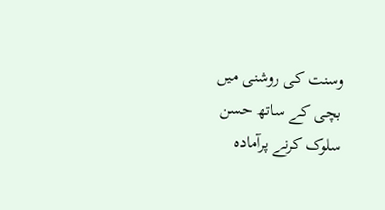وسنت کی روشنی میں بچی کے ساتھ حسن سلوک کرنے پرآمادہ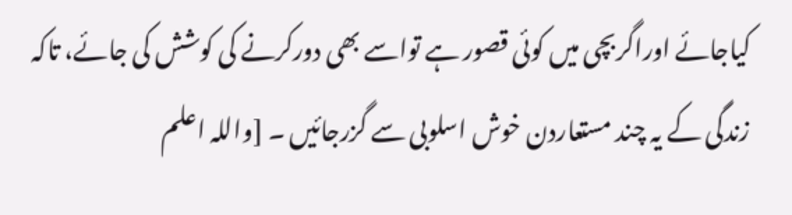کیاجائے اوراگربچی میں کوئی قصور ہے تواسے بھی دورکرنے کی کوشش کی جائے، تاکہ زندگی کے یہ چند مستعاردن خوش اسلوبی سے گزرجائیں ۔ [واللہ اعلم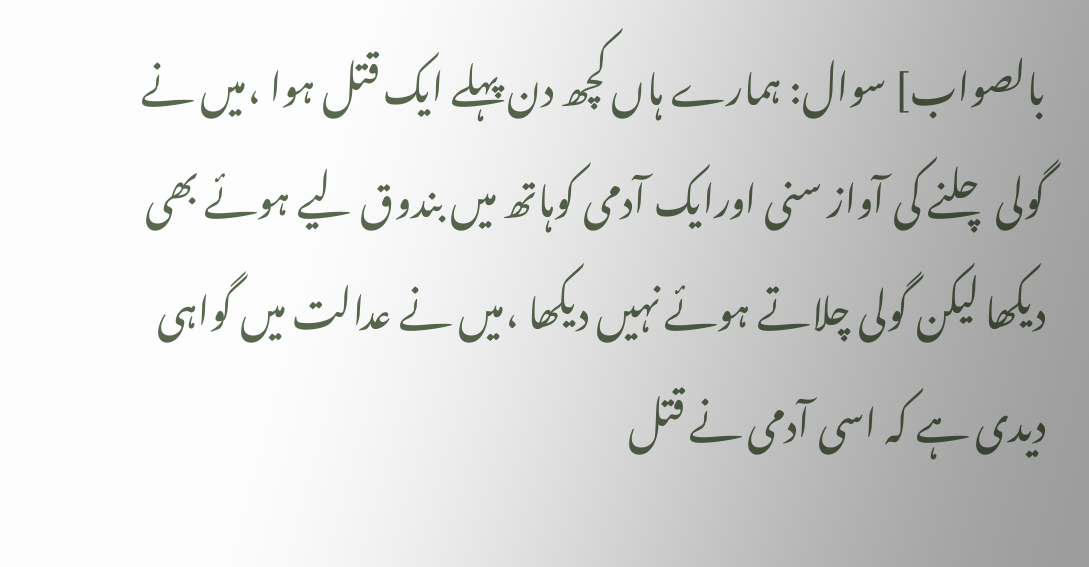بالصواب] سوال: ہمارے ہاں کچھ دن پہلے ایک قتل ہوا ،میں نے گولی چلنے کی آواز سنی اورایک آدمی کوہاتھ میں بندوق لیے ہوئے بھی دیکھا لیکن گولی چلاتے ہوئے نہیں دیکھا ،میں نے عدالت میں گواہی دیدی ہے کہ اسی آدمی نے قتل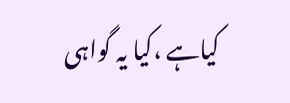کیاہے ،کیا یہ گواہی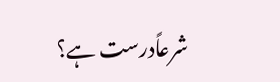شرعاًدرست ہے؟